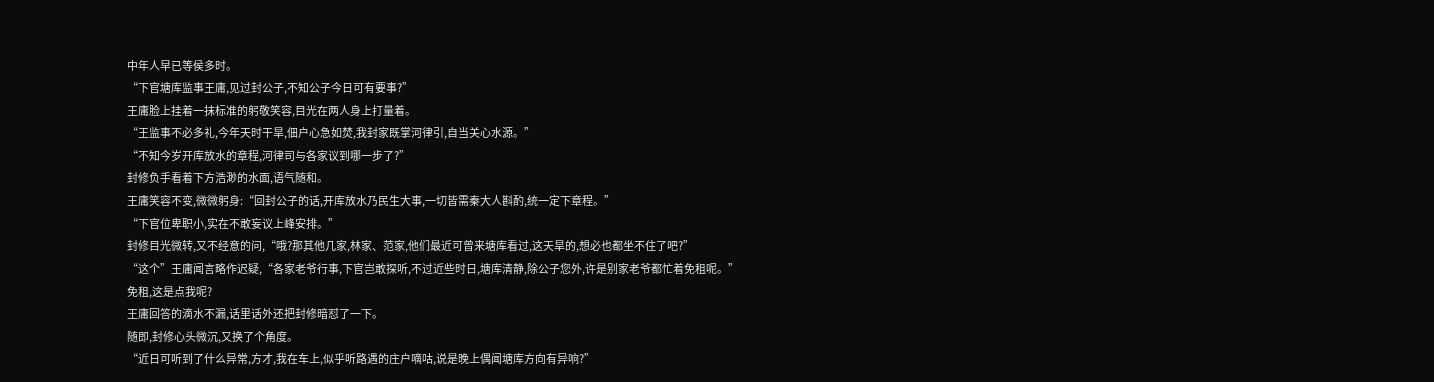中年人早已等侯多时。
“下官塘库监事王庸,见过封公子,不知公子今日可有要事?”
王庸脸上挂着一抹标准的躬敬笑容,目光在两人身上打量着。
“王监事不必多礼,今年天时干旱,佃户心急如焚,我封家既掌河律引,自当关心水源。”
“不知今岁开库放水的章程,河律司与各家议到哪一步了?”
封修负手看着下方浩渺的水面,语气随和。
王庸笑容不变,微微躬身:“回封公子的话,开库放水乃民生大事,一切皆需秦大人斟酌,统一定下章程。”
“下官位卑职小,实在不敢妄议上峰安排。”
封修目光微转,又不经意的问,“哦?那其他几家,林家、范家,他们最近可曾来塘库看过,这天旱的,想必也都坐不住了吧?”
“这个”王庸闻言略作迟疑,“各家老爷行事,下官岂敢探听,不过近些时日,塘库清静,除公子您外,许是别家老爷都忙着免租呢。”
免租,这是点我呢?
王庸回答的滴水不漏,话里话外还把封修暗怼了一下。
随即,封修心头微沉,又换了个角度。
“近日可听到了什么异常,方才,我在车上,似乎听路遇的庄户嘀咕,说是晚上偶闻塘库方向有异响?”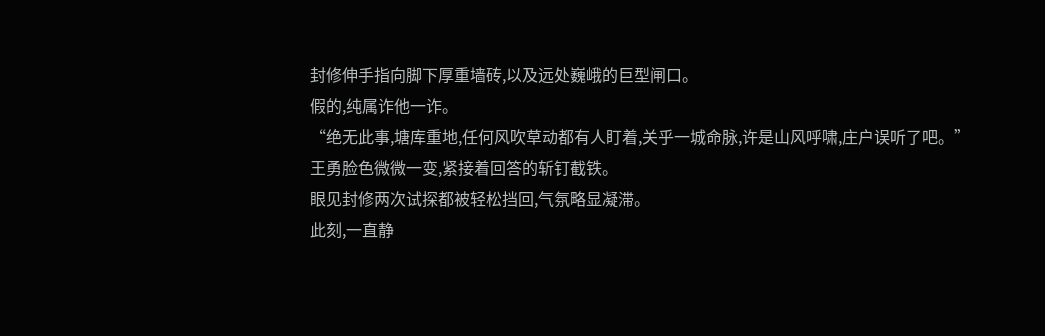封修伸手指向脚下厚重墙砖,以及远处巍峨的巨型闸口。
假的,纯属诈他一诈。
“绝无此事,塘库重地,任何风吹草动都有人盯着,关乎一城命脉,许是山风呼啸,庄户误听了吧。”
王勇脸色微微一变,紧接着回答的斩钉截铁。
眼见封修两次试探都被轻松挡回,气氛略显凝滞。
此刻,一直静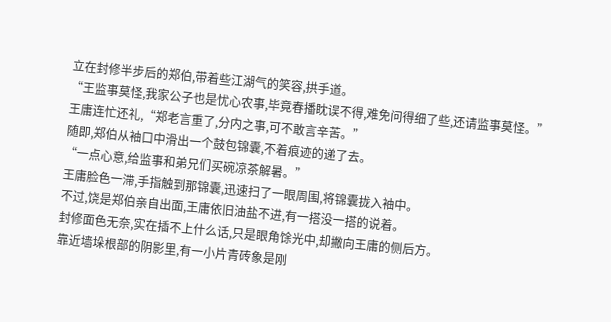立在封修半步后的郑伯,带着些江湖气的笑容,拱手道。
“王监事莫怪,我家公子也是忧心农事,毕竟春播眈误不得,难免问得细了些,还请监事莫怪。”
王庸连忙还礼,“郑老言重了,分内之事,可不敢言辛苦。”
随即,郑伯从袖口中滑出一个鼓包锦囊,不着痕迹的递了去。
“一点心意,给监事和弟兄们买碗凉茶解暑。”
王庸脸色一滞,手指触到那锦囊,迅速扫了一眼周围,将锦囊拢入袖中。
不过,饶是郑伯亲自出面,王庸依旧油盐不进,有一搭没一搭的说着。
封修面色无奈,实在插不上什么话,只是眼角馀光中,却撇向王庸的侧后方。
靠近墙垛根部的阴影里,有一小片青砖象是刚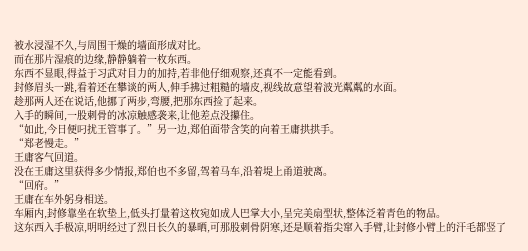被水浸湿不久,与周围干燥的墙面形成对比。
而在那片湿痕的边缘,静静躺着一枚东西。
东西不显眼,得益于习武对目力的加持,若非他仔细观察,还真不一定能看到。
封修眉头一跳,看着还在攀谈的两人,伸手拂过粗糙的墙皮,视线故意望着波光粼粼的水面。
趁那两人还在说话,他挪了两步,弯腰,把那东西捡了起来。
入手的瞬间,一股刺骨的冰凉触感袭来,让他差点没攥住。
“如此,今日便叼扰王管事了。”另一边,郑伯面带含笑的向着王庸拱拱手。
“郑老慢走。”
王庸客气回道。
没在王庸这里获得多少情报,郑伯也不多留,驾着马车,沿着堤上甬道驶离。
“回府。”
王庸在车外躬身相送。
车厢内,封修靠坐在软垫上,低头打量着这枚宛如成人巴掌大小,呈完美扇型状,整体泛着青色的物品。
这东西入手极凉,明明经过了烈日长久的暴晒,可那股刺骨阴寒,还是顺着指尖窜入手臂,让封修小臂上的汗毛都竖了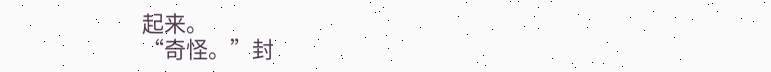起来。
“奇怪。”封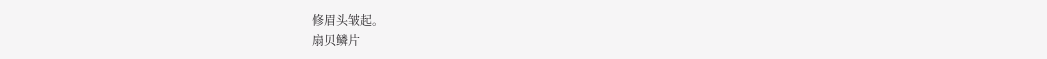修眉头皱起。
扇贝鳞片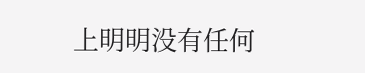上明明没有任何